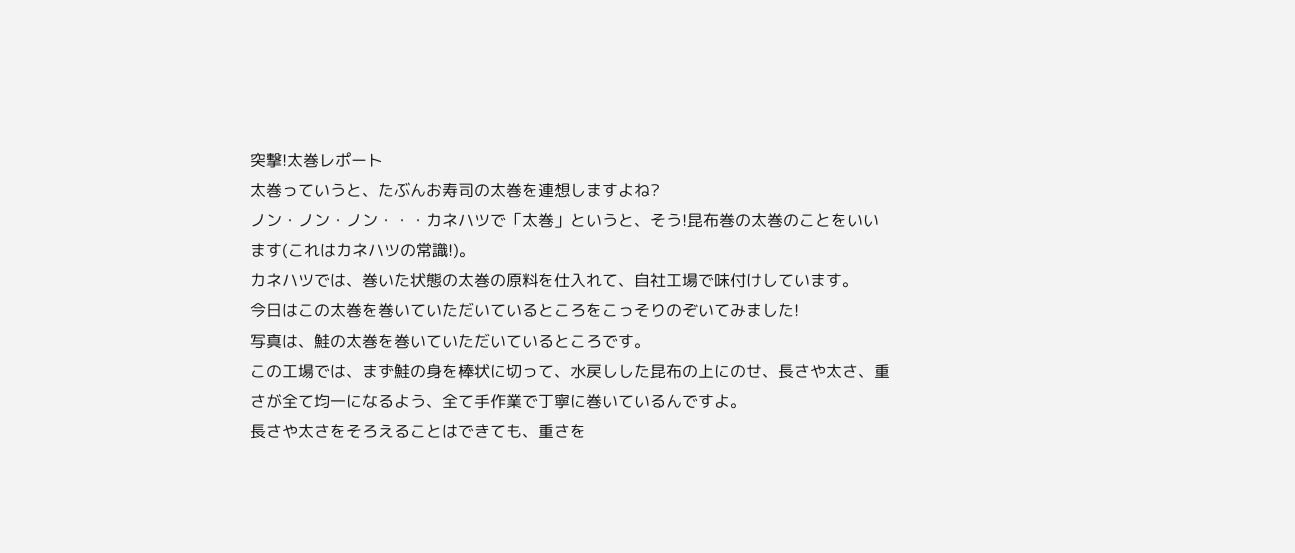突撃!太巻レポート
太巻っていうと、たぶんお寿司の太巻を連想しますよね?
ノン・ノン・ノン・・・カネハツで「太巻」というと、そう!昆布巻の太巻のことをいいます(これはカネハツの常識!)。
カネハツでは、巻いた状態の太巻の原料を仕入れて、自社工場で味付けしています。
今日はこの太巻を巻いていただいているところをこっそりのぞいてみました!
写真は、鮭の太巻を巻いていただいているところです。
この工場では、まず鮭の身を棒状に切って、水戻しした昆布の上にのせ、長さや太さ、重さが全て均一になるよう、全て手作業で丁寧に巻いているんですよ。
長さや太さをそろえることはできても、重さを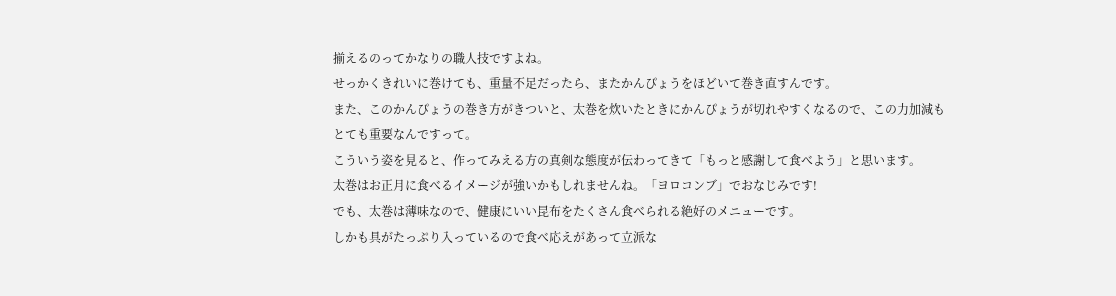揃えるのってかなりの職人技ですよね。
せっかくきれいに巻けても、重量不足だったら、またかんぴょうをほどいて巻き直すんです。
また、このかんぴょうの巻き方がきついと、太巻を炊いたときにかんぴょうが切れやすくなるので、この力加減もとても重要なんですって。
こういう姿を見ると、作ってみえる方の真剣な態度が伝わってきて「もっと感謝して食べよう」と思います。
太巻はお正月に食べるイメージが強いかもしれませんね。「ヨロコンブ」でおなじみです!
でも、太巻は薄味なので、健康にいい昆布をたくさん食べられる絶好のメニューです。
しかも具がたっぷり入っているので食べ応えがあって立派な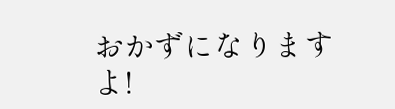おかずになりますよ!